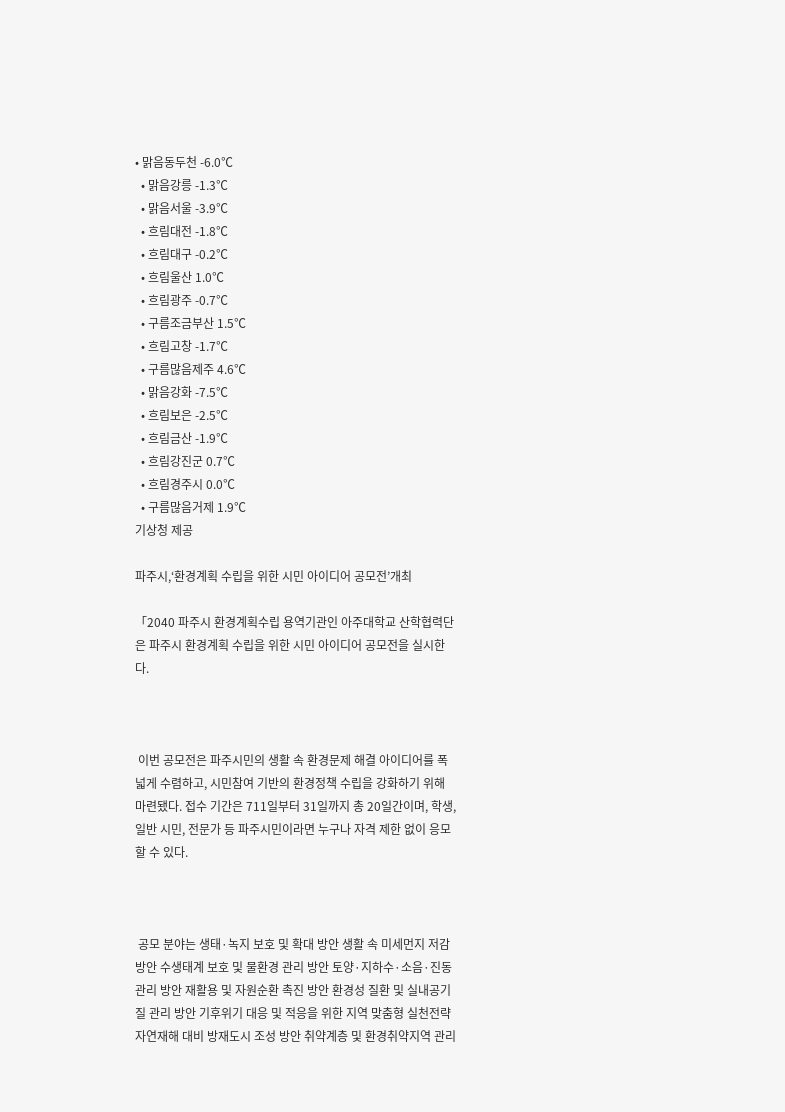• 맑음동두천 -6.0℃
  • 맑음강릉 -1.3℃
  • 맑음서울 -3.9℃
  • 흐림대전 -1.8℃
  • 흐림대구 -0.2℃
  • 흐림울산 1.0℃
  • 흐림광주 -0.7℃
  • 구름조금부산 1.5℃
  • 흐림고창 -1.7℃
  • 구름많음제주 4.6℃
  • 맑음강화 -7.5℃
  • 흐림보은 -2.5℃
  • 흐림금산 -1.9℃
  • 흐림강진군 0.7℃
  • 흐림경주시 0.0℃
  • 구름많음거제 1.9℃
기상청 제공

파주시,‘환경계획 수립을 위한 시민 아이디어 공모전’개최

「2040 파주시 환경계획수립 용역기관인 아주대학교 산학협력단은 파주시 환경계획 수립을 위한 시민 아이디어 공모전을 실시한다.



 이번 공모전은 파주시민의 생활 속 환경문제 해결 아이디어를 폭넓게 수렴하고, 시민참여 기반의 환경정책 수립을 강화하기 위해 마련됐다. 접수 기간은 711일부터 31일까지 총 20일간이며, 학생, 일반 시민, 전문가 등 파주시민이라면 누구나 자격 제한 없이 응모할 수 있다.



 공모 분야는 생태·녹지 보호 및 확대 방안 생활 속 미세먼지 저감 방안 수생태계 보호 및 물환경 관리 방안 토양·지하수·소음·진동 관리 방안 재활용 및 자원순환 촉진 방안 환경성 질환 및 실내공기질 관리 방안 기후위기 대응 및 적응을 위한 지역 맞춤형 실천전략 자연재해 대비 방재도시 조성 방안 취약계층 및 환경취약지역 관리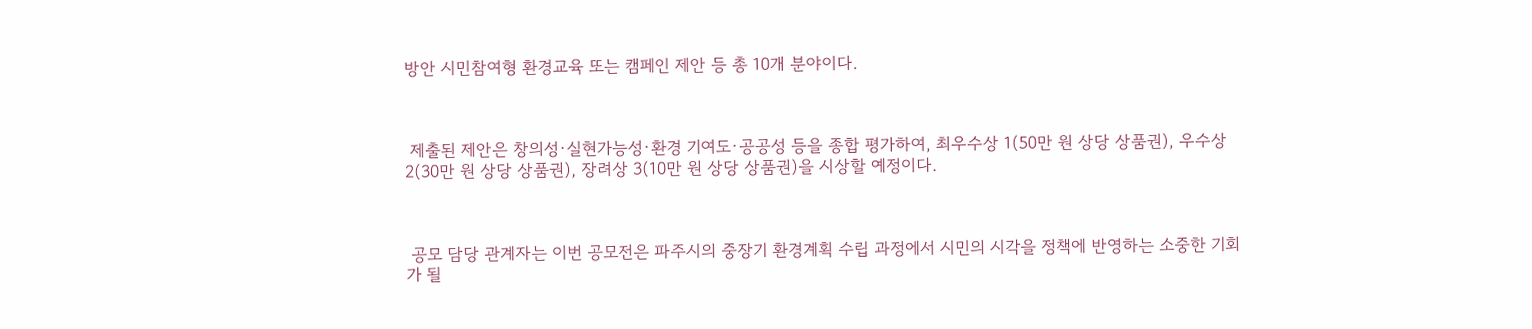방안 시민참여형 환경교육 또는 캠페인 제안 등 총 10개 분야이다.



 제출된 제안은 창의성·실현가능성·환경 기여도·공공성 등을 종합 평가하여, 최우수상 1(50만 원 상당 상품권), 우수상 2(30만 원 상당 상품권), 장려상 3(10만 원 상당 상품권)을 시상할 예정이다.



 공모 담당 관계자는 이번 공모전은 파주시의 중장기 환경계획 수립 과정에서 시민의 시각을 정책에 반영하는 소중한 기회가 될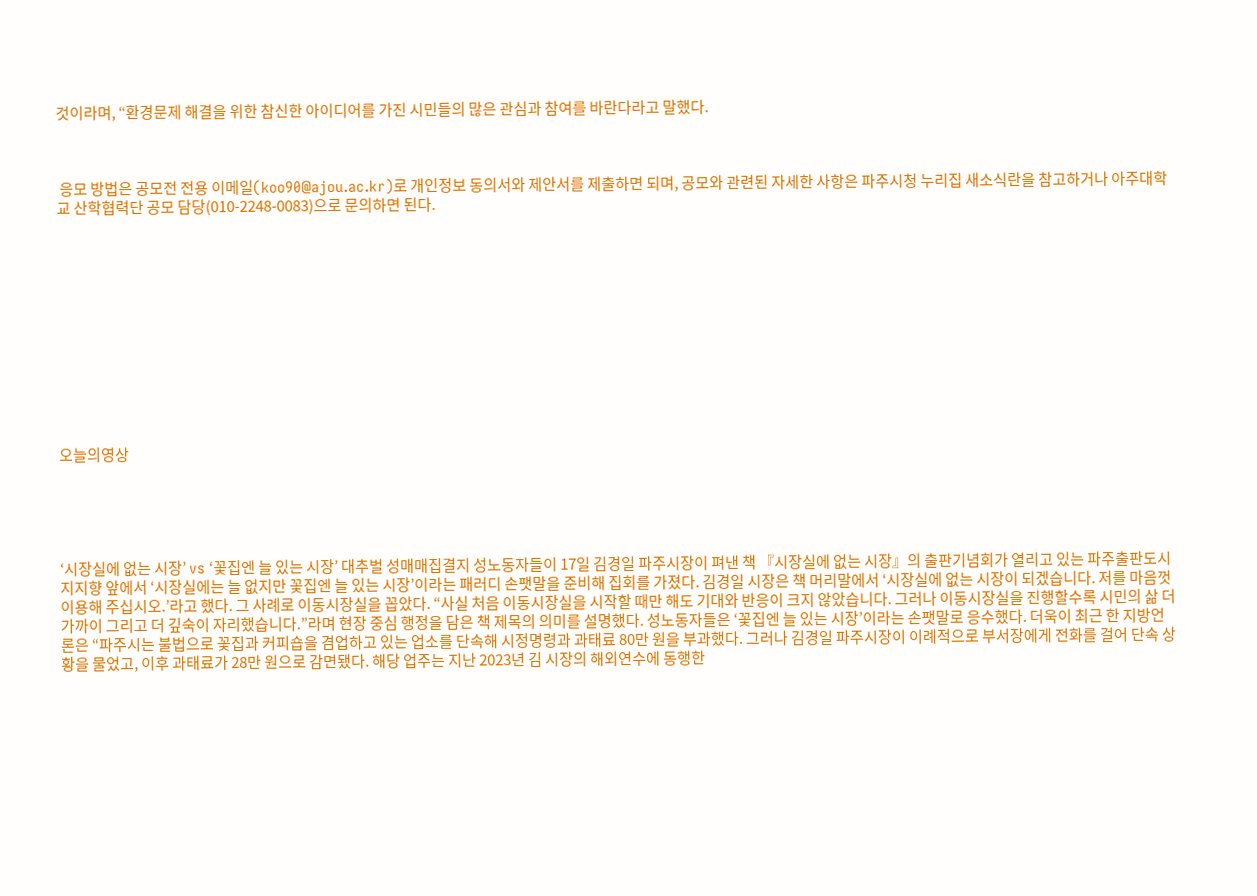것이라며, “환경문제 해결을 위한 참신한 아이디어를 가진 시민들의 많은 관심과 참여를 바란다라고 말했다.



 응모 방법은 공모전 전용 이메일(koo90@ajou.ac.kr)로 개인정보 동의서와 제안서를 제출하면 되며, 공모와 관련된 자세한 사항은 파주시청 누리집 새소식란을 참고하거나 아주대학교 산학협력단 공모 담당(010-2248-0083)으로 문의하면 된다.












오늘의영상





‘시장실에 없는 시장’ vs ‘꽃집엔 늘 있는 시장’ 대추벌 성매매집결지 성노동자들이 17일 김경일 파주시장이 펴낸 책 『시장실에 없는 시장』의 출판기념회가 열리고 있는 파주출판도시 지지향 앞에서 ‘시장실에는 늘 없지만 꽃집엔 늘 있는 시장’이라는 패러디 손팻말을 준비해 집회를 가졌다. 김경일 시장은 책 머리말에서 ‘시장실에 없는 시장이 되겠습니다. 저를 마음껏 이용해 주십시오.’라고 했다. 그 사례로 이동시장실을 꼽았다. “사실 처음 이동시장실을 시작할 때만 해도 기대와 반응이 크지 않았습니다. 그러나 이동시장실을 진행할수록 시민의 삶 더 가까이 그리고 더 깊숙이 자리했습니다.”라며 현장 중심 행정을 담은 책 제목의 의미를 설명했다. 성노동자들은 ‘꽃집엔 늘 있는 시장’이라는 손팻말로 응수했다. 더욱이 최근 한 지방언론은 “파주시는 불법으로 꽃집과 커피숍을 겸업하고 있는 업소를 단속해 시정명령과 과태료 80만 원을 부과했다. 그러나 김경일 파주시장이 이례적으로 부서장에게 전화를 걸어 단속 상황을 물었고, 이후 과태료가 28만 원으로 감면됐다. 해당 업주는 지난 2023년 김 시장의 해외연수에 동행한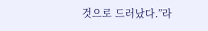것으로 드러났다.”라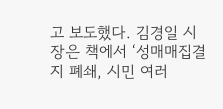고 보도했다. 김경일 시장은 책에서 ‘성매매집결지 폐쇄, 시민 여러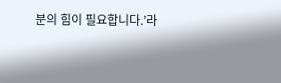분의 힘이 필요합니다.’라